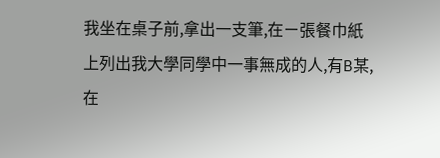我坐在桌子前,拿出一支筆,在ㄧ張餐巾紙上列出我大學同學中一事無成的人,有B某,在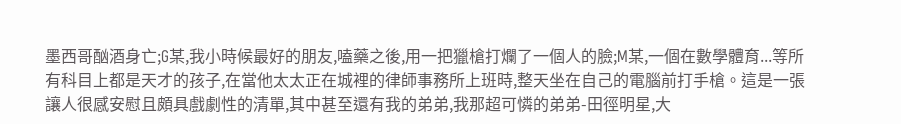墨西哥酗酒身亡;G某,我小時候最好的朋友,嗑藥之後,用一把獵槍打爛了一個人的臉;M某,一個在數學體育...等所有科目上都是天才的孩子,在當他太太正在城裡的律師事務所上班時,整天坐在自己的電腦前打手槍。這是一張讓人很感安慰且頗具戲劇性的清單,其中甚至還有我的弟弟,我那超可憐的弟弟-田徑明星,大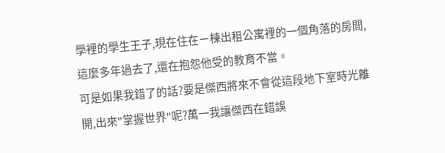學裡的學生王子,現在住在ㄧ棟出租公寓裡的一個角落的房間,這麼多年過去了,還在抱怨他受的教育不當。
可是如果我錯了的話?要是傑西將來不會從這段地下室時光離開,出來"掌握世界"呢?萬一我讓傑西在錯誤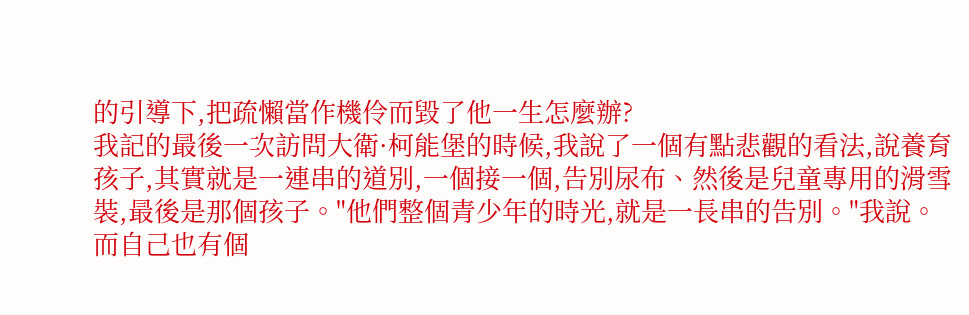的引導下,把疏懶當作機伶而毀了他一生怎麼辦?
我記的最後一次訪問大衛·柯能堡的時候,我說了一個有點悲觀的看法,說養育孩子,其實就是一連串的道別,一個接一個,告別尿布、然後是兒童專用的滑雪裝,最後是那個孩子。"他們整個青少年的時光,就是一長串的告別。"我說。而自己也有個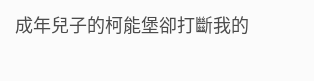成年兒子的柯能堡卻打斷我的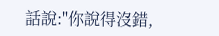話說:"你說得沒錯,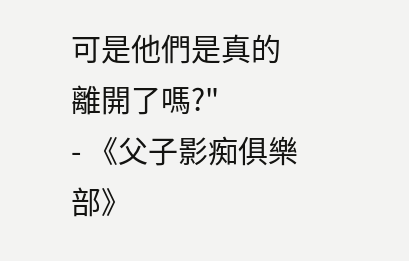可是他們是真的離開了嗎?"
- 《父子影痴俱樂部》